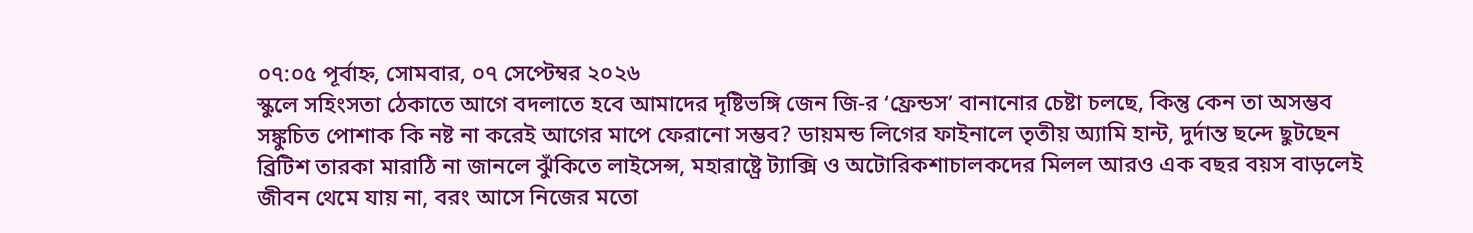০৭:০৫ পূর্বাহ্ন, সোমবার, ০৭ সেপ্টেম্বর ২০২৬
স্কুলে সহিংসতা ঠেকাতে আগে বদলাতে হবে আমাদের দৃষ্টিভঙ্গি জেন জি-র ‘ফ্রেন্ডস’ বানানোর চেষ্টা চলছে, কিন্তু কেন তা অসম্ভব সঙ্কুচিত পোশাক কি নষ্ট না করেই আগের মাপে ফেরানো সম্ভব? ডায়মন্ড লিগের ফাইনালে তৃতীয় অ্যামি হান্ট, দুর্দান্ত ছন্দে ছুটছেন ব্রিটিশ তারকা মারাঠি না জানলে ঝুঁকিতে লাইসেন্স, মহারাষ্ট্রে ট্যাক্সি ও অটোরিকশাচালকদের মিলল আরও এক বছর বয়স বাড়লেই জীবন থেমে যায় না, বরং আসে নিজের মতো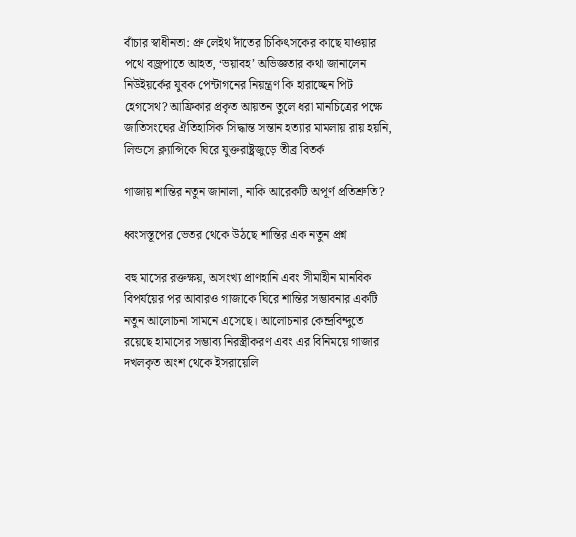বাঁচার স্বাধীনতা: প্রু লেইথ দাঁতের চিকিৎসকের কাছে যাওয়ার পথে বজ্রপাতে আহত, ‘ভয়াবহ’ অভিজ্ঞতার কথা জানালেন নিউইয়র্কের যুবক পেন্টাগনের নিয়ন্ত্রণ কি হারাচ্ছেন পিট হেগসেথ? আফ্রিকার প্রকৃত আয়তন তুলে ধরা মানচিত্রের পক্ষে জাতিসংঘের ঐতিহাসিক সিদ্ধান্ত সন্তান হত্যার মামলায় রায় হয়নি, লিন্ডসে ক্ল্যান্সিকে ঘিরে যুক্তরাষ্ট্রজুড়ে তীব্র বিতর্ক

গাজায় শান্তির নতুন জানালা, নাকি আরেকটি অপূর্ণ প্রতিশ্রুতি?

ধ্বংসস্তূপের ভেতর থেকে উঠছে শান্তির এক নতুন প্রশ্ন

বহু মাসের রক্তক্ষয়, অসংখ্য প্রাণহানি এবং সীমাহীন মানবিক বিপর্যয়ের পর আবারও গাজাকে ঘিরে শান্তির সম্ভাবনার একটি নতুন আলোচনা সামনে এসেছে। আলোচনার কেন্দ্রবিন্দুতে রয়েছে হামাসের সম্ভাব্য নিরস্ত্রীকরণ এবং এর বিনিময়ে গাজার দখলকৃত অংশ থেকে ইসরায়েলি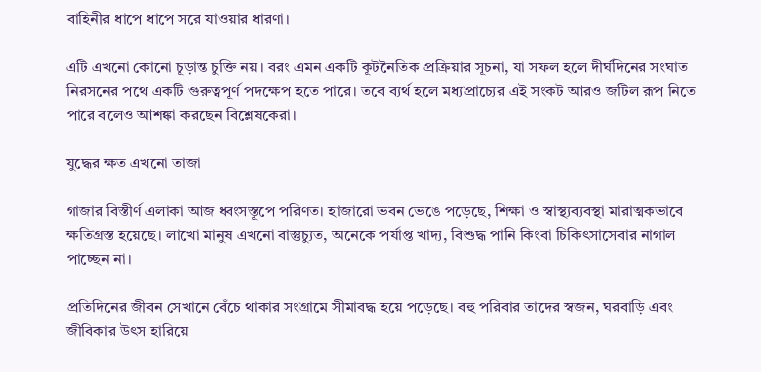বাহিনীর ধাপে ধাপে সরে যাওয়ার ধারণা।

এটি এখনো কোনো চূড়ান্ত চুক্তি নয়। বরং এমন একটি কূটনৈতিক প্রক্রিয়ার সূচনা, যা সফল হলে দীর্ঘদিনের সংঘাত নিরসনের পথে একটি গুরুত্বপূর্ণ পদক্ষেপ হতে পারে। তবে ব্যর্থ হলে মধ্যপ্রাচ্যের এই সংকট আরও জটিল রূপ নিতে পারে বলেও আশঙ্কা করছেন বিশ্লেষকেরা।

যুদ্ধের ক্ষত এখনো তাজা

গাজার বিস্তীর্ণ এলাকা আজ ধ্বংসস্তূপে পরিণত। হাজারো ভবন ভেঙে পড়েছে, শিক্ষা ও স্বাস্থ্যব্যবস্থা মারাত্মকভাবে ক্ষতিগ্রস্ত হয়েছে। লাখো মানুষ এখনো বাস্তুচ্যুত, অনেকে পর্যাপ্ত খাদ্য, বিশুদ্ধ পানি কিংবা চিকিৎসাসেবার নাগাল পাচ্ছেন না।

প্রতিদিনের জীবন সেখানে বেঁচে থাকার সংগ্রামে সীমাবদ্ধ হয়ে পড়েছে। বহু পরিবার তাদের স্বজন, ঘরবাড়ি এবং জীবিকার উৎস হারিয়ে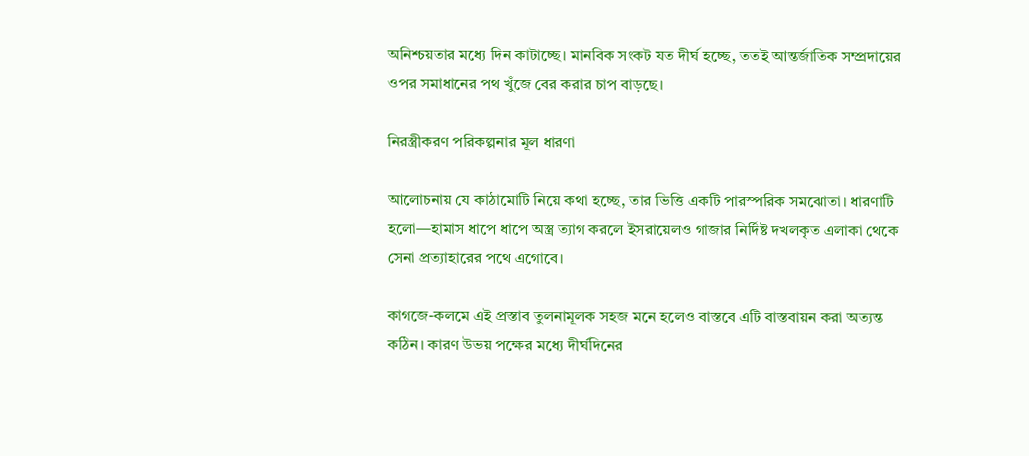অনিশ্চয়তার মধ্যে দিন কাটাচ্ছে। মানবিক সংকট যত দীর্ঘ হচ্ছে, ততই আন্তর্জাতিক সম্প্রদায়ের ওপর সমাধানের পথ খুঁজে বের করার চাপ বাড়ছে।

নিরস্ত্রীকরণ পরিকল্পনার মূল ধারণা

আলোচনায় যে কাঠামোটি নিয়ে কথা হচ্ছে, তার ভিত্তি একটি পারস্পরিক সমঝোতা। ধারণাটি হলো—হামাস ধাপে ধাপে অস্ত্র ত্যাগ করলে ইসরায়েলও গাজার নির্দিষ্ট দখলকৃত এলাকা থেকে সেনা প্রত্যাহারের পথে এগোবে।

কাগজে-কলমে এই প্রস্তাব তুলনামূলক সহজ মনে হলেও বাস্তবে এটি বাস্তবায়ন করা অত্যন্ত কঠিন। কারণ উভয় পক্ষের মধ্যে দীর্ঘদিনের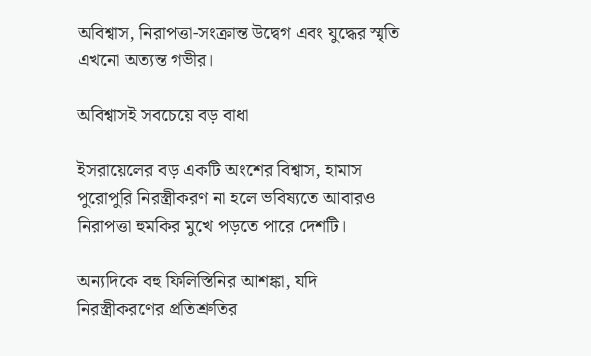অবিশ্বাস, নিরাপত্তা-সংক্রান্ত উদ্বেগ এবং যুদ্ধের স্মৃতি এখনো অত্যন্ত গভীর।

অবিশ্বাসই সবচেয়ে বড় বাধা

ইসরায়েলের বড় একটি অংশের বিশ্বাস, হামাস পুরোপুরি নিরস্ত্রীকরণ না হলে ভবিষ্যতে আবারও নিরাপত্তা হুমকির মুখে পড়তে পারে দেশটি।

অন্যদিকে বহু ফিলিস্তিনির আশঙ্কা, যদি নিরস্ত্রীকরণের প্রতিশ্রুতির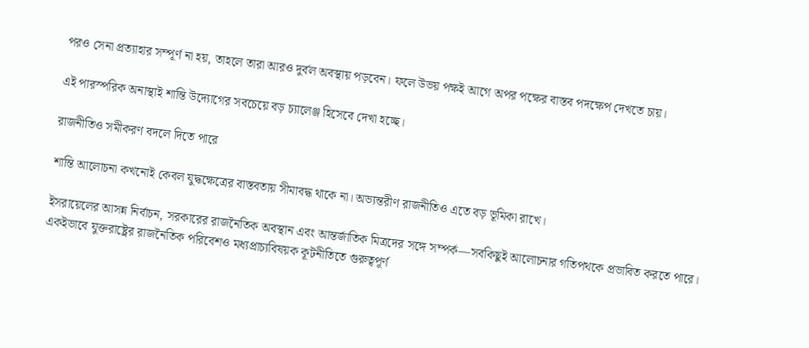পরও সেনা প্রত্যাহার সম্পূর্ণ না হয়, তাহলে তারা আরও দুর্বল অবস্থায় পড়বেন। ফলে উভয় পক্ষই আগে অপর পক্ষের বাস্তব পদক্ষেপ দেখতে চায়।

এই পারস্পরিক অনাস্থাই শান্তি উদ্যোগের সবচেয়ে বড় চ্যালেঞ্জ হিসেবে দেখা হচ্ছে।

রাজনীতিও সমীকরণ বদলে দিতে পারে

শান্তি আলোচনা কখনোই কেবল যুদ্ধক্ষেত্রের বাস্তবতায় সীমাবদ্ধ থাকে না। অভ্যন্তরীণ রাজনীতিও এতে বড় ভূমিকা রাখে।

ইসরায়েলের আসন্ন নির্বাচন, সরকারের রাজনৈতিক অবস্থান এবং আন্তর্জাতিক মিত্রদের সঙ্গে সম্পর্ক—সবকিছুই আলোচনার গতিপথকে প্রভাবিত করতে পারে। একইভাবে যুক্তরাষ্ট্রের রাজনৈতিক পরিবেশও মধ্যপ্রাচ্যবিষয়ক কূটনীতিতে গুরুত্বপূর্ণ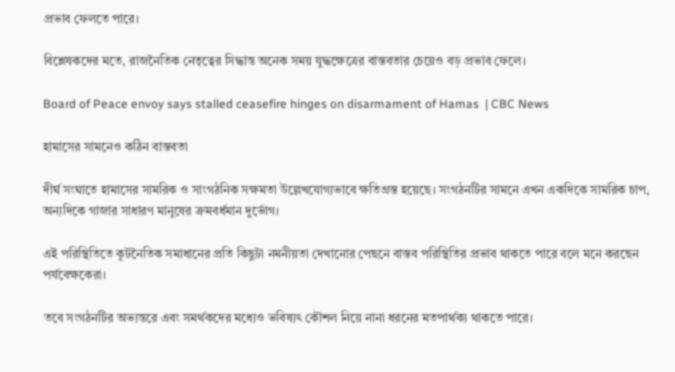প্রভাব ফেলতে পারে।

বিশ্লেষকদের মতে, রাজনৈতিক নেতৃত্বের সিদ্ধান্ত অনেক সময় যুদ্ধক্ষেত্রের বাস্তবতার চেয়েও বড় প্রভাব ফেলে।

Board of Peace envoy says stalled ceasefire hinges on disarmament of Hamas  | CBC News

হামাসের সামনেও কঠিন বাস্তবতা

দীর্ঘ সংঘাতে হামাসের সামরিক ও সাংগঠনিক সক্ষমতা উল্লেখযোগ্যভাবে ক্ষতিগ্রস্ত হয়েছে। সংগঠনটির সামনে এখন একদিকে সামরিক চাপ, অন্যদিকে গাজার সাধারণ মানুষের ক্রমবর্ধমান দুর্ভোগ।

এই পরিস্থিতিতে কূটনৈতিক সমাধানের প্রতি কিছুটা নমনীয়তা দেখানোর পেছনে বাস্তব পরিস্থিতির প্রভাব থাকতে পারে বলে মনে করছেন পর্যবেক্ষকেরা।

তবে সংগঠনটির অভ্যন্তরে এবং সমর্থকদের মধ্যেও ভবিষ্যৎ কৌশল নিয়ে নানা ধরনের মতপার্থক্য থাকতে পারে।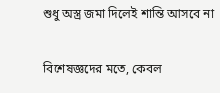শুধু অস্ত্র জমা দিলেই শান্তি আসবে না

বিশেষজ্ঞদের মতে, কেবল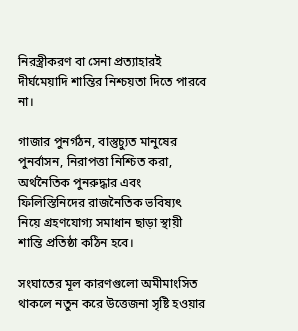নিরস্ত্রীকরণ বা সেনা প্রত্যাহারই দীর্ঘমেয়াদি শান্তির নিশ্চয়তা দিতে পারবে না।

গাজার পুনর্গঠন, বাস্তুচ্যুত মানুষের পুনর্বাসন, নিরাপত্তা নিশ্চিত করা, অর্থনৈতিক পুনরুদ্ধার এবং ফিলিস্তিনিদের রাজনৈতিক ভবিষ্যৎ নিয়ে গ্রহণযোগ্য সমাধান ছাড়া স্থায়ী শান্তি প্রতিষ্ঠা কঠিন হবে।

সংঘাতের মূল কারণগুলো অমীমাংসিত থাকলে নতুন করে উত্তেজনা সৃষ্টি হওয়ার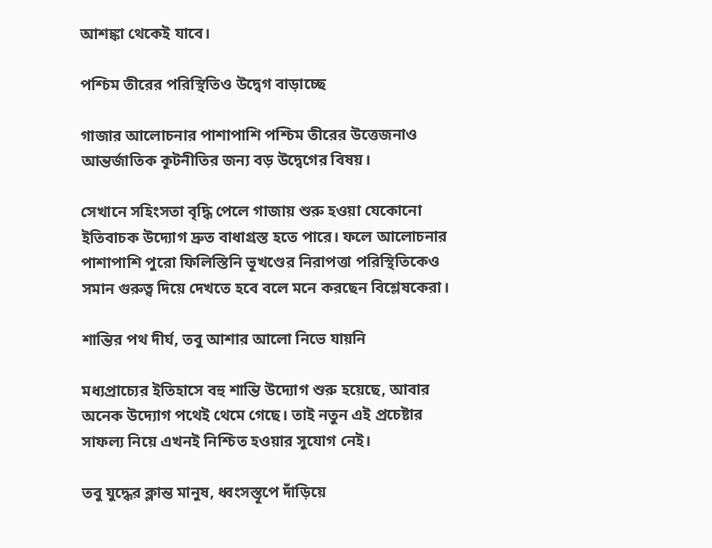আশঙ্কা থেকেই যাবে।

পশ্চিম তীরের পরিস্থিতিও উদ্বেগ বাড়াচ্ছে

গাজার আলোচনার পাশাপাশি পশ্চিম তীরের উত্তেজনাও আন্তর্জাতিক কূটনীতির জন্য বড় উদ্বেগের বিষয়।

সেখানে সহিংসতা বৃদ্ধি পেলে গাজায় শুরু হওয়া যেকোনো ইতিবাচক উদ্যোগ দ্রুত বাধাগ্রস্ত হতে পারে। ফলে আলোচনার পাশাপাশি পুরো ফিলিস্তিনি ভূখণ্ডের নিরাপত্তা পরিস্থিতিকেও সমান গুরুত্ব দিয়ে দেখতে হবে বলে মনে করছেন বিশ্লেষকেরা।

শান্তির পথ দীর্ঘ, তবু আশার আলো নিভে যায়নি

মধ্যপ্রাচ্যের ইতিহাসে বহু শান্তি উদ্যোগ শুরু হয়েছে, আবার অনেক উদ্যোগ পথেই থেমে গেছে। তাই নতুন এই প্রচেষ্টার সাফল্য নিয়ে এখনই নিশ্চিত হওয়ার সুযোগ নেই।

তবু যুদ্ধের ক্লান্ত মানুষ, ধ্বংসস্তূপে দাঁড়িয়ে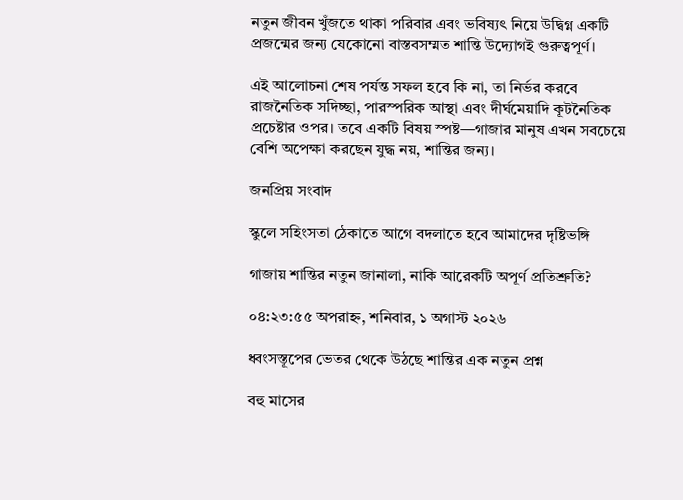নতুন জীবন খুঁজতে থাকা পরিবার এবং ভবিষ্যৎ নিয়ে উদ্বিগ্ন একটি প্রজন্মের জন্য যেকোনো বাস্তবসম্মত শান্তি উদ্যোগই গুরুত্বপূর্ণ।

এই আলোচনা শেষ পর্যন্ত সফল হবে কি না, তা নির্ভর করবে রাজনৈতিক সদিচ্ছা, পারস্পরিক আস্থা এবং দীর্ঘমেয়াদি কূটনৈতিক প্রচেষ্টার ওপর। তবে একটি বিষয় স্পষ্ট—গাজার মানুষ এখন সবচেয়ে বেশি অপেক্ষা করছেন যুদ্ধ নয়, শান্তির জন্য।

জনপ্রিয় সংবাদ

স্কুলে সহিংসতা ঠেকাতে আগে বদলাতে হবে আমাদের দৃষ্টিভঙ্গি

গাজায় শান্তির নতুন জানালা, নাকি আরেকটি অপূর্ণ প্রতিশ্রুতি?

০৪:২৩:৫৫ অপরাহ্ন, শনিবার, ১ অগাস্ট ২০২৬

ধ্বংসস্তূপের ভেতর থেকে উঠছে শান্তির এক নতুন প্রশ্ন

বহু মাসের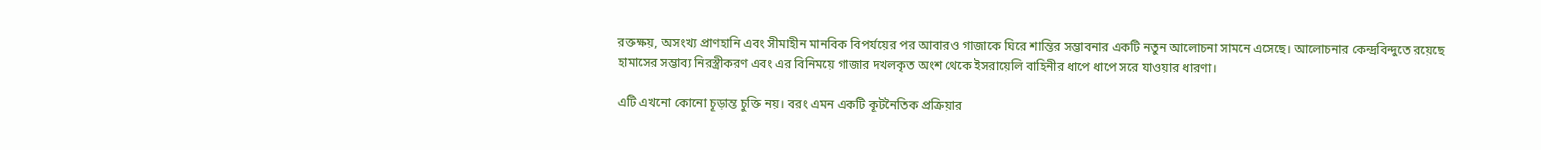রক্তক্ষয়, অসংখ্য প্রাণহানি এবং সীমাহীন মানবিক বিপর্যয়ের পর আবারও গাজাকে ঘিরে শান্তির সম্ভাবনার একটি নতুন আলোচনা সামনে এসেছে। আলোচনার কেন্দ্রবিন্দুতে রয়েছে হামাসের সম্ভাব্য নিরস্ত্রীকরণ এবং এর বিনিময়ে গাজার দখলকৃত অংশ থেকে ইসরায়েলি বাহিনীর ধাপে ধাপে সরে যাওয়ার ধারণা।

এটি এখনো কোনো চূড়ান্ত চুক্তি নয়। বরং এমন একটি কূটনৈতিক প্রক্রিয়ার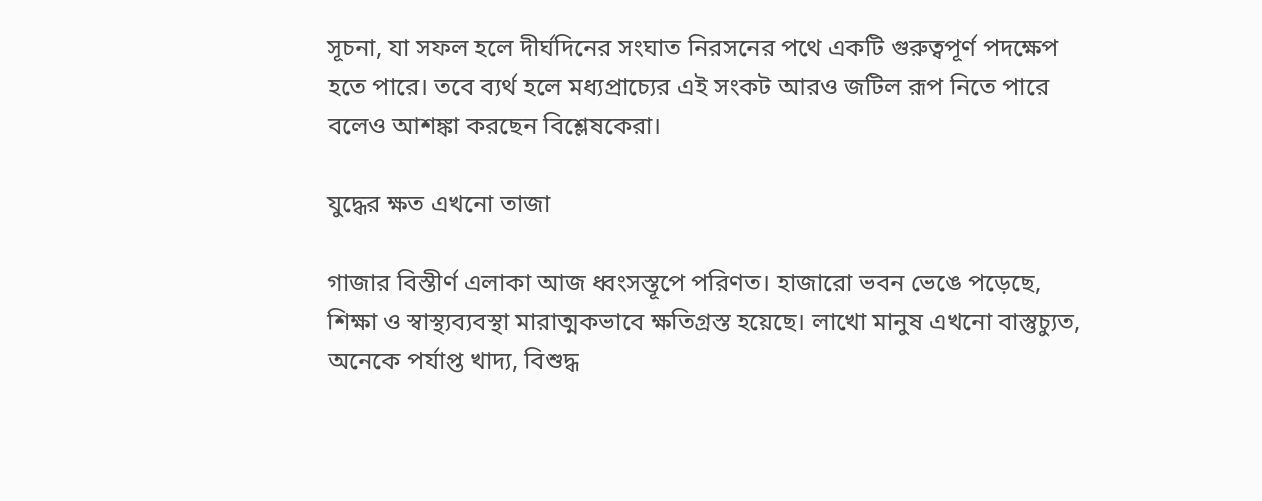সূচনা, যা সফল হলে দীর্ঘদিনের সংঘাত নিরসনের পথে একটি গুরুত্বপূর্ণ পদক্ষেপ হতে পারে। তবে ব্যর্থ হলে মধ্যপ্রাচ্যের এই সংকট আরও জটিল রূপ নিতে পারে বলেও আশঙ্কা করছেন বিশ্লেষকেরা।

যুদ্ধের ক্ষত এখনো তাজা

গাজার বিস্তীর্ণ এলাকা আজ ধ্বংসস্তূপে পরিণত। হাজারো ভবন ভেঙে পড়েছে, শিক্ষা ও স্বাস্থ্যব্যবস্থা মারাত্মকভাবে ক্ষতিগ্রস্ত হয়েছে। লাখো মানুষ এখনো বাস্তুচ্যুত, অনেকে পর্যাপ্ত খাদ্য, বিশুদ্ধ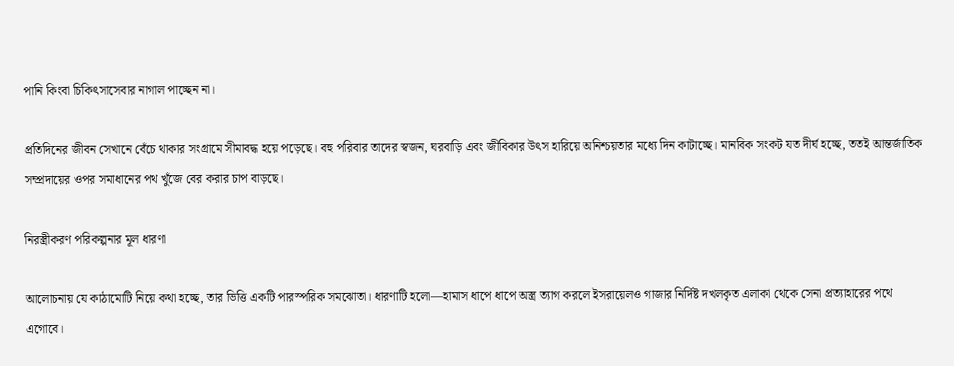পানি কিংবা চিকিৎসাসেবার নাগাল পাচ্ছেন না।

প্রতিদিনের জীবন সেখানে বেঁচে থাকার সংগ্রামে সীমাবদ্ধ হয়ে পড়েছে। বহু পরিবার তাদের স্বজন, ঘরবাড়ি এবং জীবিকার উৎস হারিয়ে অনিশ্চয়তার মধ্যে দিন কাটাচ্ছে। মানবিক সংকট যত দীর্ঘ হচ্ছে, ততই আন্তর্জাতিক সম্প্রদায়ের ওপর সমাধানের পথ খুঁজে বের করার চাপ বাড়ছে।

নিরস্ত্রীকরণ পরিকল্পনার মূল ধারণা

আলোচনায় যে কাঠামোটি নিয়ে কথা হচ্ছে, তার ভিত্তি একটি পারস্পরিক সমঝোতা। ধারণাটি হলো—হামাস ধাপে ধাপে অস্ত্র ত্যাগ করলে ইসরায়েলও গাজার নির্দিষ্ট দখলকৃত এলাকা থেকে সেনা প্রত্যাহারের পথে এগোবে।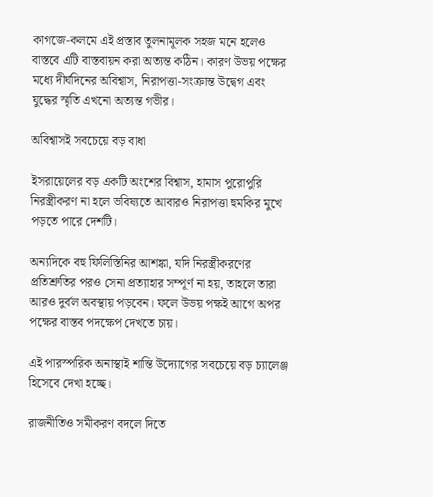কাগজে-কলমে এই প্রস্তাব তুলনামূলক সহজ মনে হলেও বাস্তবে এটি বাস্তবায়ন করা অত্যন্ত কঠিন। কারণ উভয় পক্ষের মধ্যে দীর্ঘদিনের অবিশ্বাস, নিরাপত্তা-সংক্রান্ত উদ্বেগ এবং যুদ্ধের স্মৃতি এখনো অত্যন্ত গভীর।

অবিশ্বাসই সবচেয়ে বড় বাধা

ইসরায়েলের বড় একটি অংশের বিশ্বাস, হামাস পুরোপুরি নিরস্ত্রীকরণ না হলে ভবিষ্যতে আবারও নিরাপত্তা হুমকির মুখে পড়তে পারে দেশটি।

অন্যদিকে বহু ফিলিস্তিনির আশঙ্কা, যদি নিরস্ত্রীকরণের প্রতিশ্রুতির পরও সেনা প্রত্যাহার সম্পূর্ণ না হয়, তাহলে তারা আরও দুর্বল অবস্থায় পড়বেন। ফলে উভয় পক্ষই আগে অপর পক্ষের বাস্তব পদক্ষেপ দেখতে চায়।

এই পারস্পরিক অনাস্থাই শান্তি উদ্যোগের সবচেয়ে বড় চ্যালেঞ্জ হিসেবে দেখা হচ্ছে।

রাজনীতিও সমীকরণ বদলে দিতে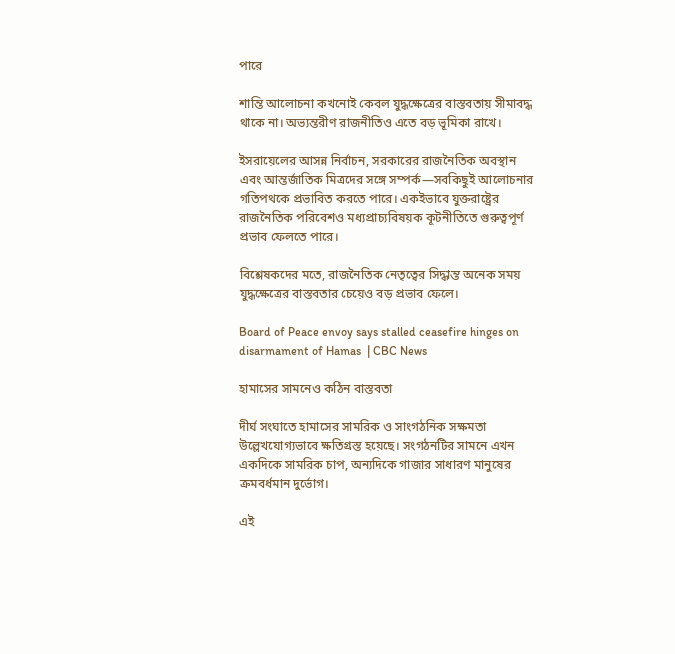পারে

শান্তি আলোচনা কখনোই কেবল যুদ্ধক্ষেত্রের বাস্তবতায় সীমাবদ্ধ থাকে না। অভ্যন্তরীণ রাজনীতিও এতে বড় ভূমিকা রাখে।

ইসরায়েলের আসন্ন নির্বাচন, সরকারের রাজনৈতিক অবস্থান এবং আন্তর্জাতিক মিত্রদের সঙ্গে সম্পর্ক—সবকিছুই আলোচনার গতিপথকে প্রভাবিত করতে পারে। একইভাবে যুক্তরাষ্ট্রের রাজনৈতিক পরিবেশও মধ্যপ্রাচ্যবিষয়ক কূটনীতিতে গুরুত্বপূর্ণ প্রভাব ফেলতে পারে।

বিশ্লেষকদের মতে, রাজনৈতিক নেতৃত্বের সিদ্ধান্ত অনেক সময় যুদ্ধক্ষেত্রের বাস্তবতার চেয়েও বড় প্রভাব ফেলে।

Board of Peace envoy says stalled ceasefire hinges on disarmament of Hamas  | CBC News

হামাসের সামনেও কঠিন বাস্তবতা

দীর্ঘ সংঘাতে হামাসের সামরিক ও সাংগঠনিক সক্ষমতা উল্লেখযোগ্যভাবে ক্ষতিগ্রস্ত হয়েছে। সংগঠনটির সামনে এখন একদিকে সামরিক চাপ, অন্যদিকে গাজার সাধারণ মানুষের ক্রমবর্ধমান দুর্ভোগ।

এই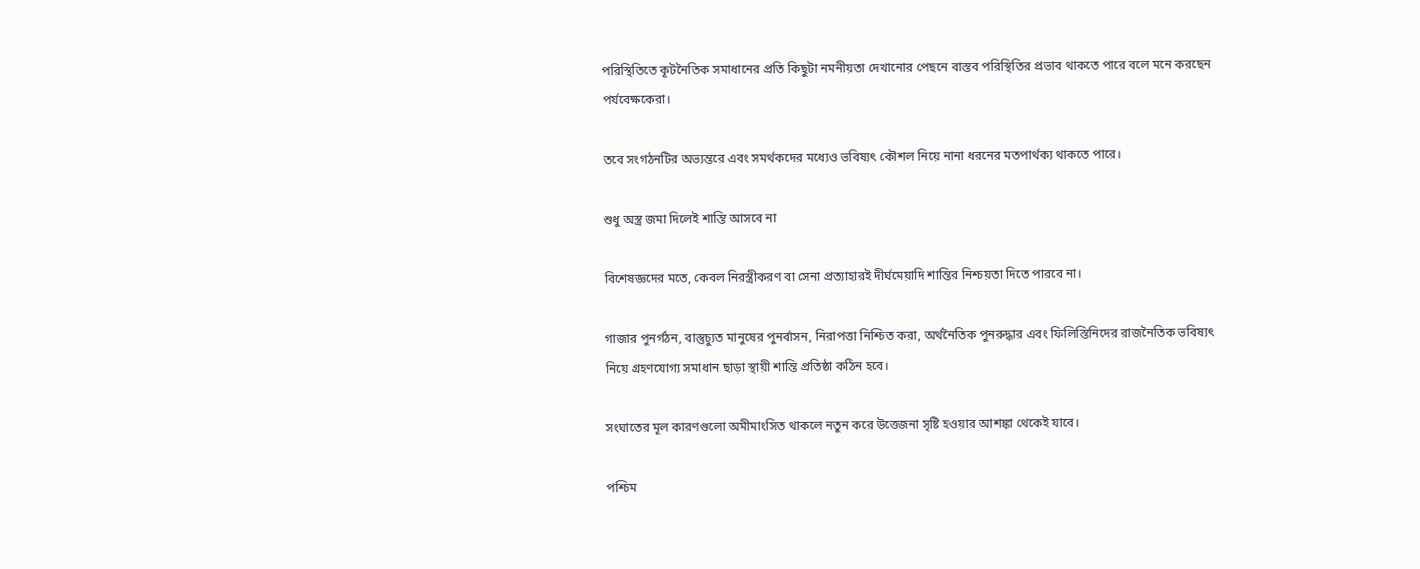পরিস্থিতিতে কূটনৈতিক সমাধানের প্রতি কিছুটা নমনীয়তা দেখানোর পেছনে বাস্তব পরিস্থিতির প্রভাব থাকতে পারে বলে মনে করছেন পর্যবেক্ষকেরা।

তবে সংগঠনটির অভ্যন্তরে এবং সমর্থকদের মধ্যেও ভবিষ্যৎ কৌশল নিয়ে নানা ধরনের মতপার্থক্য থাকতে পারে।

শুধু অস্ত্র জমা দিলেই শান্তি আসবে না

বিশেষজ্ঞদের মতে, কেবল নিরস্ত্রীকরণ বা সেনা প্রত্যাহারই দীর্ঘমেয়াদি শান্তির নিশ্চয়তা দিতে পারবে না।

গাজার পুনর্গঠন, বাস্তুচ্যুত মানুষের পুনর্বাসন, নিরাপত্তা নিশ্চিত করা, অর্থনৈতিক পুনরুদ্ধার এবং ফিলিস্তিনিদের রাজনৈতিক ভবিষ্যৎ নিয়ে গ্রহণযোগ্য সমাধান ছাড়া স্থায়ী শান্তি প্রতিষ্ঠা কঠিন হবে।

সংঘাতের মূল কারণগুলো অমীমাংসিত থাকলে নতুন করে উত্তেজনা সৃষ্টি হওয়ার আশঙ্কা থেকেই যাবে।

পশ্চিম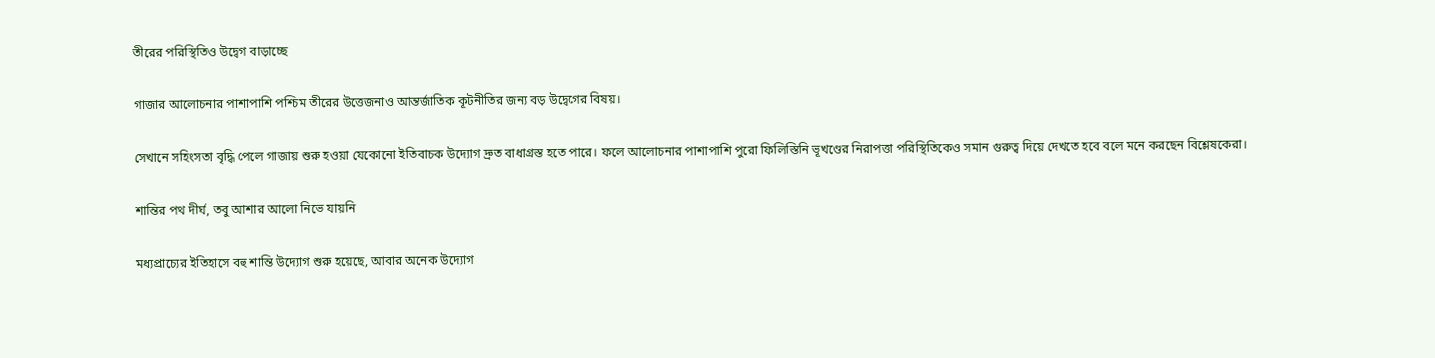তীরের পরিস্থিতিও উদ্বেগ বাড়াচ্ছে

গাজার আলোচনার পাশাপাশি পশ্চিম তীরের উত্তেজনাও আন্তর্জাতিক কূটনীতির জন্য বড় উদ্বেগের বিষয়।

সেখানে সহিংসতা বৃদ্ধি পেলে গাজায় শুরু হওয়া যেকোনো ইতিবাচক উদ্যোগ দ্রুত বাধাগ্রস্ত হতে পারে। ফলে আলোচনার পাশাপাশি পুরো ফিলিস্তিনি ভূখণ্ডের নিরাপত্তা পরিস্থিতিকেও সমান গুরুত্ব দিয়ে দেখতে হবে বলে মনে করছেন বিশ্লেষকেরা।

শান্তির পথ দীর্ঘ, তবু আশার আলো নিভে যায়নি

মধ্যপ্রাচ্যের ইতিহাসে বহু শান্তি উদ্যোগ শুরু হয়েছে, আবার অনেক উদ্যোগ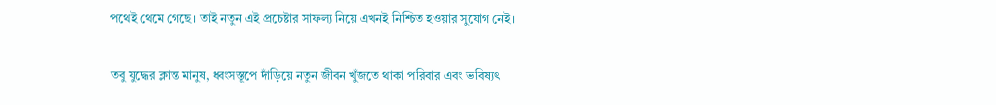পথেই থেমে গেছে। তাই নতুন এই প্রচেষ্টার সাফল্য নিয়ে এখনই নিশ্চিত হওয়ার সুযোগ নেই।

তবু যুদ্ধের ক্লান্ত মানুষ, ধ্বংসস্তূপে দাঁড়িয়ে নতুন জীবন খুঁজতে থাকা পরিবার এবং ভবিষ্যৎ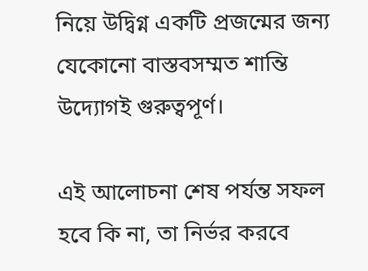নিয়ে উদ্বিগ্ন একটি প্রজন্মের জন্য যেকোনো বাস্তবসম্মত শান্তি উদ্যোগই গুরুত্বপূর্ণ।

এই আলোচনা শেষ পর্যন্ত সফল হবে কি না, তা নির্ভর করবে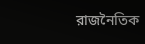রাজনৈতিক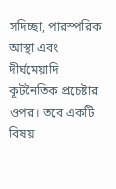সদিচ্ছা, পারস্পরিক আস্থা এবং দীর্ঘমেয়াদি কূটনৈতিক প্রচেষ্টার ওপর। তবে একটি বিষয়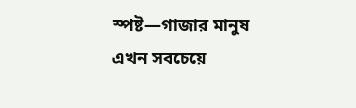স্পষ্ট—গাজার মানুষ এখন সবচেয়ে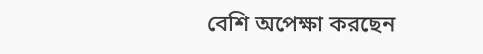বেশি অপেক্ষা করছেন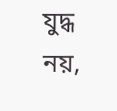যুদ্ধ নয়,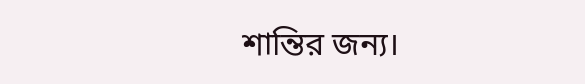শান্তির জন্য।